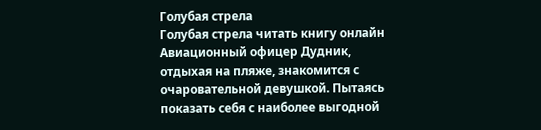Голубая стрела
Голубая стрела читать книгу онлайн
Авиационный офицер Дудник, отдыхая на пляже, знакомится с очаровательной девушкой. Пытаясь показать себя с наиболее выгодной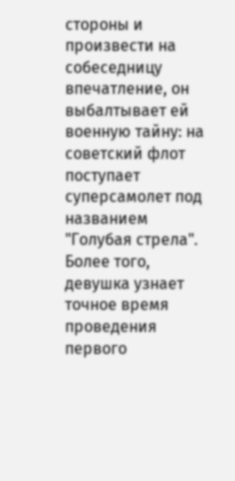стороны и произвести на собеседницу впечатление, он выбалтывает ей военную тайну: на советский флот поступает суперсамолет под названием "Голубая стрела". Более того, девушка узнает точное время проведения первого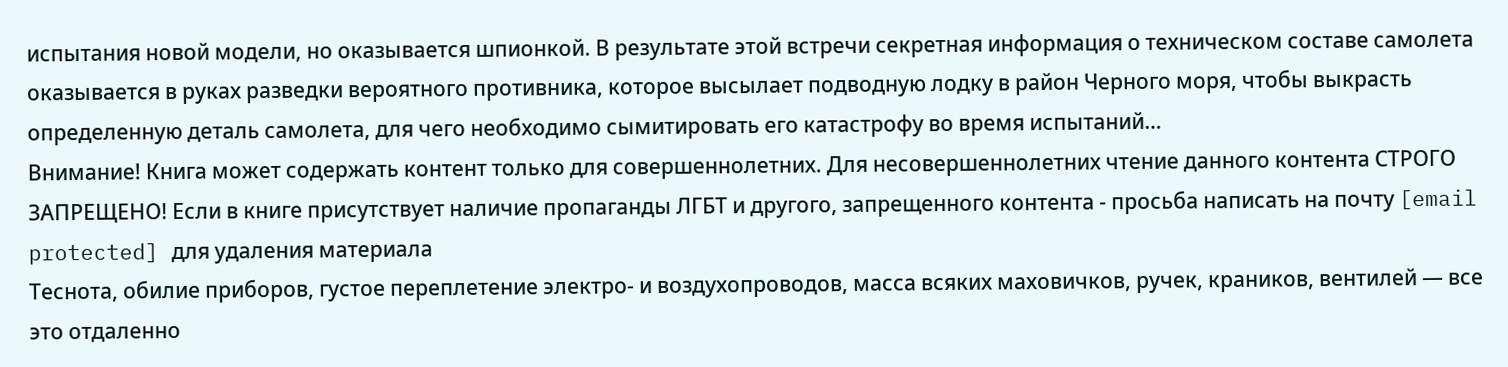испытания новой модели, но оказывается шпионкой. В результате этой встречи секретная информация о техническом составе самолета оказывается в руках разведки вероятного противника, которое высылает подводную лодку в район Черного моря, чтобы выкрасть определенную деталь самолета, для чего необходимо сымитировать его катастрофу во время испытаний…
Внимание! Книга может содержать контент только для совершеннолетних. Для несовершеннолетних чтение данного контента СТРОГО ЗАПРЕЩЕНО! Если в книге присутствует наличие пропаганды ЛГБТ и другого, запрещенного контента - просьба написать на почту [email protected] для удаления материала
Теснота, обилие приборов, густое переплетение электро- и воздухопроводов, масса всяких маховичков, ручек, краников, вентилей — все это отдаленно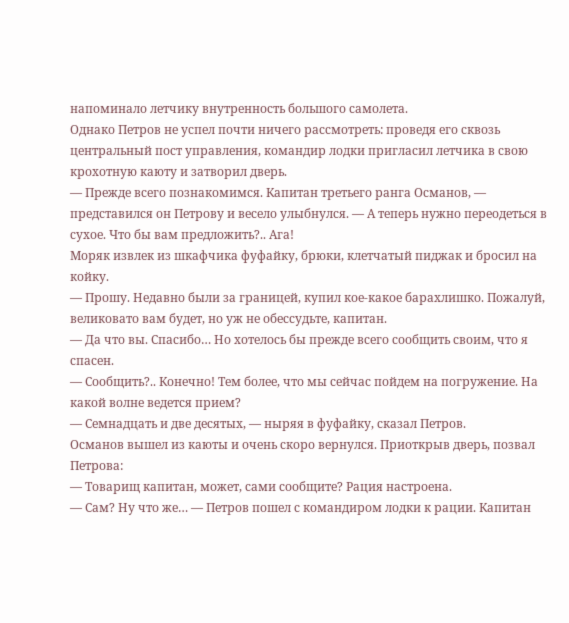напоминало летчику внутренность большого самолета.
Однако Петров не успел почти ничего рассмотреть: проведя его сквозь центральный пост управления, командир лодки пригласил летчика в свою крохотную каюту и затворил дверь.
— Прежде всего познакомимся. Капитан третьего ранга Османов, — представился он Петрову и весело улыбнулся. — А теперь нужно переодеться в сухое. Что бы вам предложить?.. Ага!
Моряк извлек из шкафчика фуфайку, брюки, клетчатый пиджак и бросил на койку.
— Прошу. Недавно были за границей, купил кое-какое барахлишко. Пожалуй, великовато вам будет, но уж не обессудьте, капитан.
— Да что вы. Спасибо… Но хотелось бы прежде всего сообщить своим, что я спасен.
— Сообщить?.. Конечно! Тем более, что мы сейчас пойдем на погружение. На какой волне ведется прием?
— Семнадцать и две десятых, — ныряя в фуфайку, сказал Петров.
Османов вышел из каюты и очень скоро вернулся. Приоткрыв дверь, позвал Петрова:
— Товарищ капитан, может, сами сообщите? Рация настроена.
— Сам? Ну что же… — Петров пошел с командиром лодки к рации. Капитан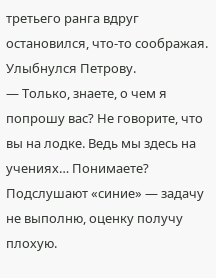третьего ранга вдруг остановился, что-то соображая. Улыбнулся Петрову.
— Только, знаете, о чем я попрошу вас? Не говорите, что вы на лодке. Ведь мы здесь на учениях… Понимаете? Подслушают «синие» — задачу не выполню, оценку получу плохую.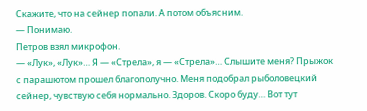Скажите, что на сейнер попали. А потом объясним.
— Понимаю.
Петров взял микрофон.
— «Лук», «Лук»… Я — «Стрела», я — «Стрела»… Слышите меня? Прыжок с парашютом прошел благополучно. Меня подобрал рыболовецкий сейнер, чувствую себя нормально. Здоров. Скоро буду… Вот тут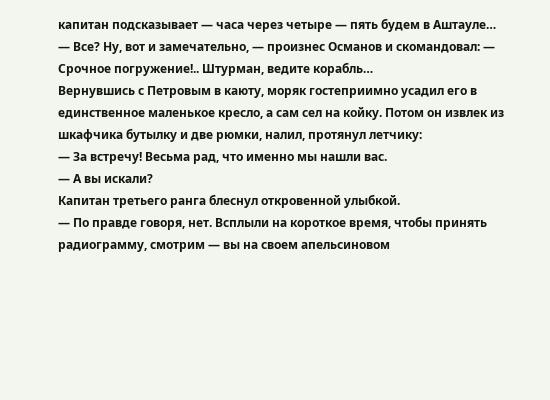капитан подсказывает — часа через четыре — пять будем в Аштауле…
— Все? Ну, вот и замечательно, — произнес Османов и скомандовал: — Срочное погружение!.. Штурман, ведите корабль…
Вернувшись с Петровым в каюту, моряк гостеприимно усадил его в единственное маленькое кресло, а сам сел на койку. Потом он извлек из шкафчика бутылку и две рюмки, налил, протянул летчику:
— За встречу! Весьма рад, что именно мы нашли вас.
— А вы искали?
Капитан третьего ранга блеснул откровенной улыбкой.
— По правде говоря, нет. Всплыли на короткое время, чтобы принять радиограмму, смотрим — вы на своем апельсиновом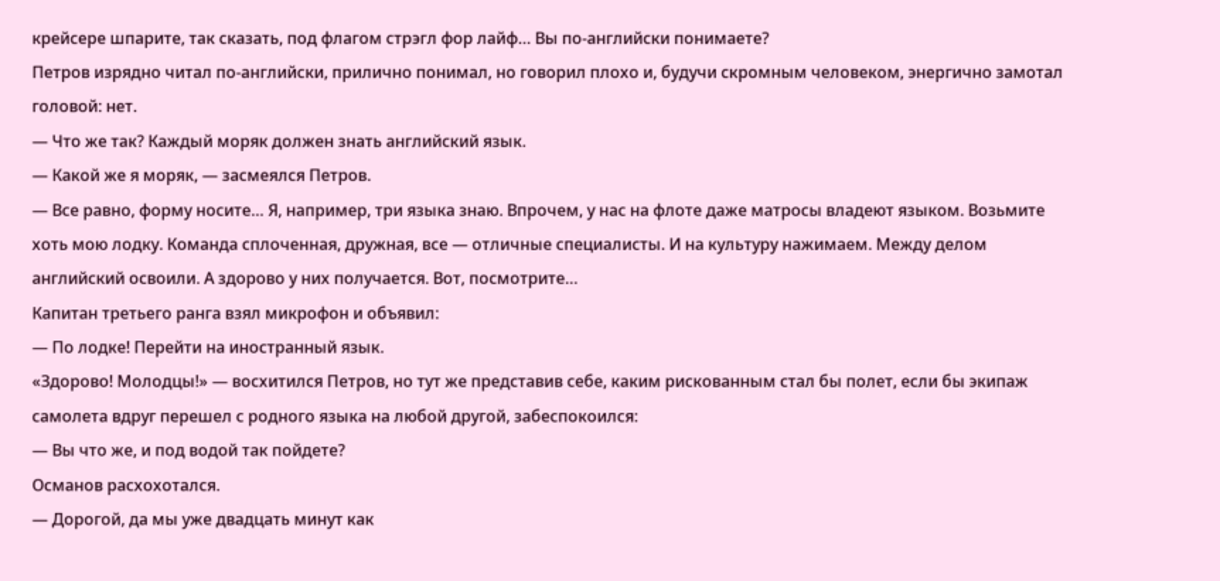крейсере шпарите, так сказать, под флагом стрэгл фор лайф… Вы по-английски понимаете?
Петров изрядно читал по-английски, прилично понимал, но говорил плохо и, будучи скромным человеком, энергично замотал головой: нет.
— Что же так? Каждый моряк должен знать английский язык.
— Какой же я моряк, — засмеялся Петров.
— Все равно, форму носите… Я, например, три языка знаю. Впрочем, у нас на флоте даже матросы владеют языком. Возьмите хоть мою лодку. Команда сплоченная, дружная, все — отличные специалисты. И на культуру нажимаем. Между делом английский освоили. А здорово у них получается. Вот, посмотрите…
Капитан третьего ранга взял микрофон и объявил:
— По лодке! Перейти на иностранный язык.
«Здорово! Молодцы!» — восхитился Петров, но тут же представив себе, каким рискованным стал бы полет, если бы экипаж самолета вдруг перешел с родного языка на любой другой, забеспокоился:
— Вы что же, и под водой так пойдете?
Османов расхохотался.
— Дорогой, да мы уже двадцать минут как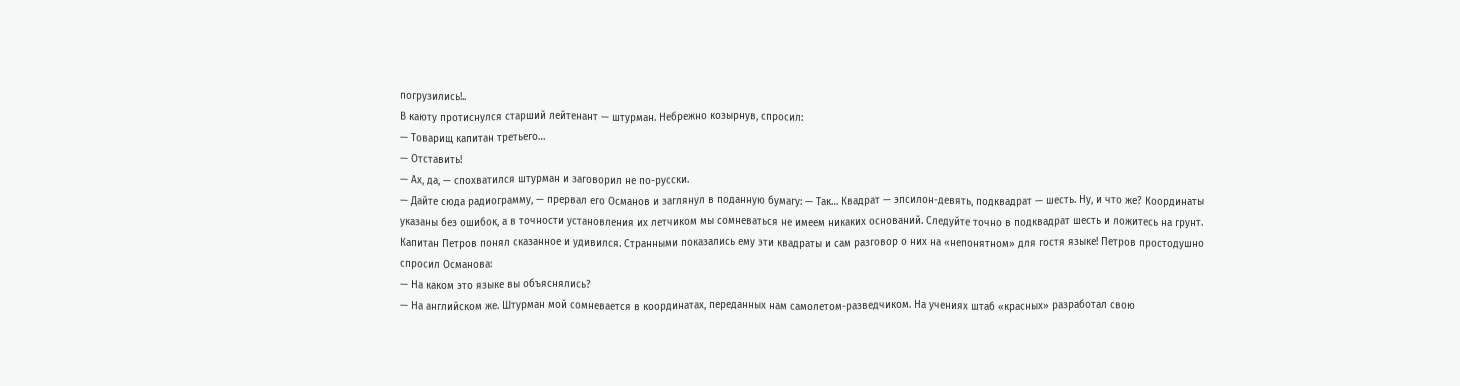погрузились!..
В каюту протиснулся старший лейтенант — штурман. Небрежно козырнув, спросил:
— Товарищ капитан третьего…
— Отставить!
— Ах, да, — спохватился штурман и заговорил не по-русски.
— Дайте сюда радиограмму, — прервал его Османов и заглянул в поданную бумагу: — Так… Квадрат — эпсилон-девять, подквадрат — шесть. Ну, и что же? Координаты указаны без ошибок, а в точности установления их летчиком мы сомневаться не имеем никаких оснований. Следуйте точно в подквадрат шесть и ложитесь на грунт.
Капитан Петров понял сказанное и удивился. Странными показались ему эти квадраты и сам разговор о них на «непонятном» для гостя языке! Петров простодушно спросил Османова:
— На каком это языке вы объяснялись?
— На английском же. Штурман мой сомневается в координатах, переданных нам самолетом-разведчиком. На учениях штаб «красных» разработал свою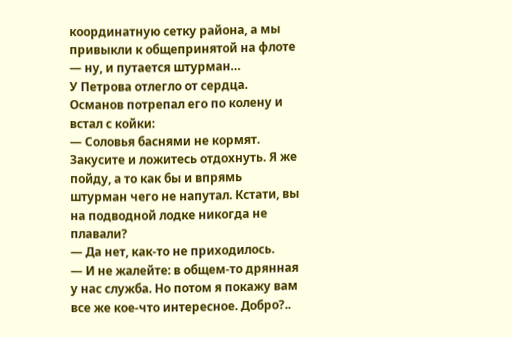координатную сетку района, а мы привыкли к общепринятой на флоте — ну, и путается штурман…
У Петрова отлегло от сердца. Османов потрепал его по колену и встал с койки:
— Соловья баснями не кормят. Закусите и ложитесь отдохнуть. Я же пойду, а то как бы и впрямь штурман чего не напутал. Кстати, вы на подводной лодке никогда не плавали?
— Да нет, как-то не приходилось.
— И не жалейте: в общем-то дрянная у нас служба. Но потом я покажу вам все же кое-что интересное. Добро?..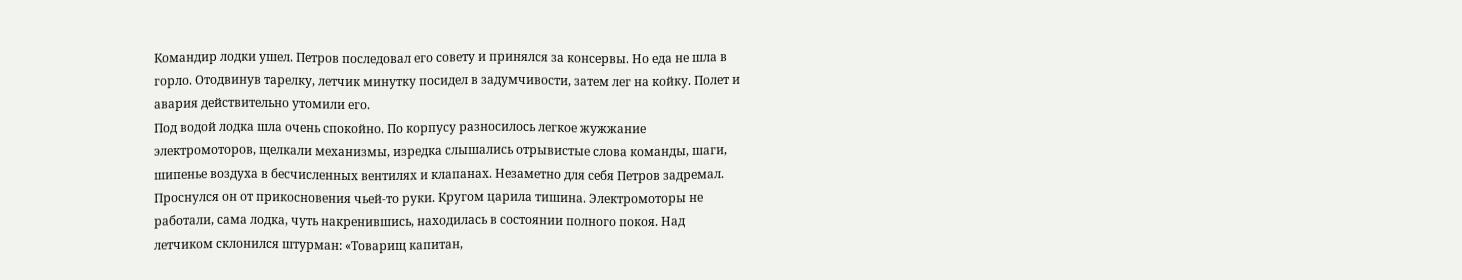Командир лодки ушел. Петров последовал его совету и принялся за консервы. Но еда не шла в горло. Отодвинув тарелку, летчик минутку посидел в задумчивости, затем лег на койку. Полет и авария действительно утомили его.
Под водой лодка шла очень спокойно. По корпусу разносилось легкое жужжание электромоторов, щелкали механизмы, изредка слышались отрывистые слова команды, шаги, шипенье воздуха в бесчисленных вентилях и клапанах. Незаметно для себя Петров задремал.
Проснулся он от прикосновения чьей-то руки. Кругом царила тишина. Электромоторы не работали, сама лодка, чуть накренившись, находилась в состоянии полного покоя. Над летчиком склонился штурман: «Товарищ капитан,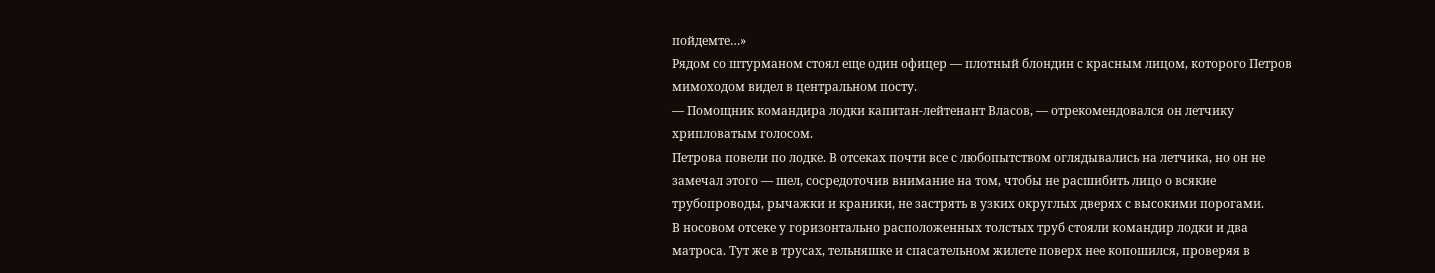пойдемте…»
Рядом со штурманом стоял еще один офицер — плотный блондин с красным лицом, которого Петров мимоходом видел в центральном посту.
— Помощник командира лодки капитан-лейтенант Власов, — отрекомендовался он летчику хрипловатым голосом.
Петрова повели по лодке. В отсеках почти все с любопытством оглядывались на летчика, но он не замечал этого — шел, сосредоточив внимание на том, чтобы не расшибить лицо о всякие трубопроводы, рычажки и краники, не застрять в узких округлых дверях с высокими порогами.
В носовом отсеке у горизонтально расположенных толстых труб стояли командир лодки и два матроса. Тут же в трусах, тельняшке и спасательном жилете поверх нее копошился, проверяя в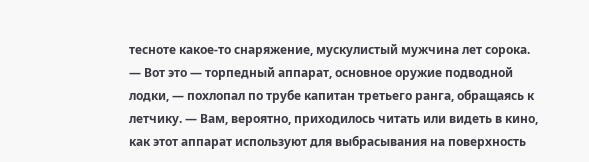тесноте какое-то снаряжение, мускулистый мужчина лет сорока.
— Вот это — торпедный аппарат, основное оружие подводной лодки, — похлопал по трубе капитан третьего ранга, обращаясь к летчику. — Вам, вероятно, приходилось читать или видеть в кино, как этот аппарат используют для выбрасывания на поверхность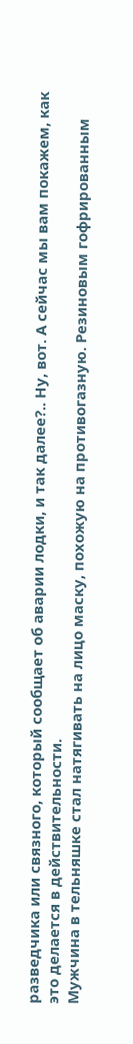разведчика или связного, который сообщает об аварии лодки, и так далее?.. Ну, вот. А сейчас мы вам покажем, как это делается в действительности.
Мужчина в тельняшке стал натягивать на лицо маску, похожую на противогазную. Резиновым гофрированным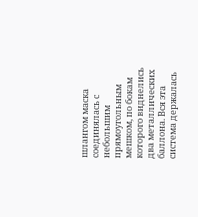шлангом маска соединялась с небольшим прямоугольным мешком, по бокам которого виднелись два металлических баллона. Вся эта система держалась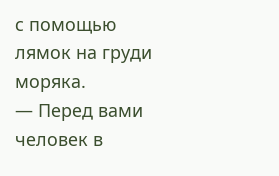с помощью лямок на груди моряка.
— Перед вами человек в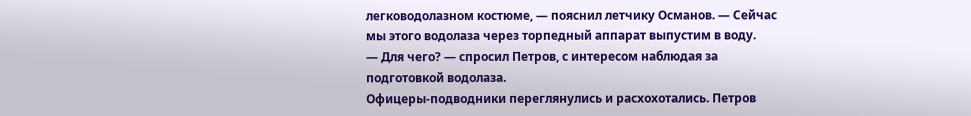легководолазном костюме, — пояснил летчику Османов. — Сейчас мы этого водолаза через торпедный аппарат выпустим в воду.
— Для чего? — спросил Петров, с интересом наблюдая за подготовкой водолаза.
Офицеры-подводники переглянулись и расхохотались. Петров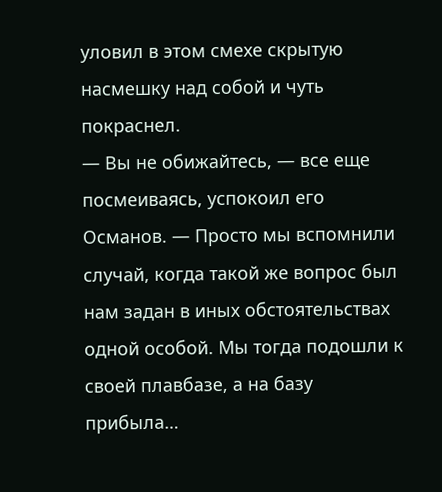уловил в этом смехе скрытую насмешку над собой и чуть покраснел.
— Вы не обижайтесь, — все еще посмеиваясь, успокоил его Османов. — Просто мы вспомнили случай, когда такой же вопрос был нам задан в иных обстоятельствах одной особой. Мы тогда подошли к своей плавбазе, а на базу прибыла…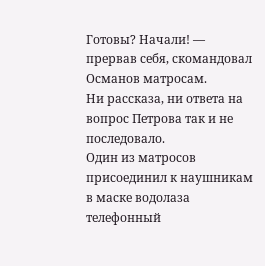Готовы? Начали! — прервав себя, скомандовал Османов матросам.
Ни рассказа, ни ответа на вопрос Петрова так и не последовало.
Один из матросов присоединил к наушникам в маске водолаза телефонный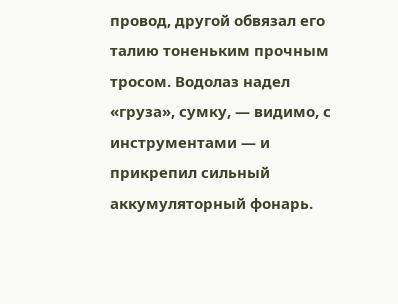провод, другой обвязал его талию тоненьким прочным тросом. Водолаз надел «груза», сумку, — видимо, с инструментами — и прикрепил сильный аккумуляторный фонарь.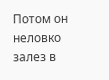Потом он неловко залез в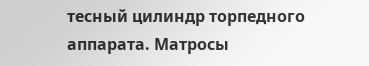тесный цилиндр торпедного аппарата. Матросы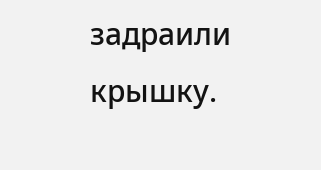задраили крышку.